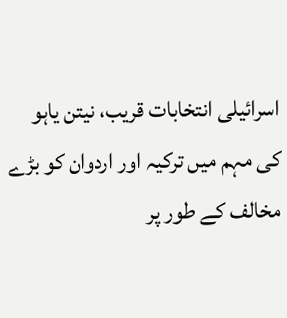اسرائیلی انتخابات قریب، نیتن یاہو کی مہم میں ترکیہ اور اردوان کو بڑے مخالف کے طور پر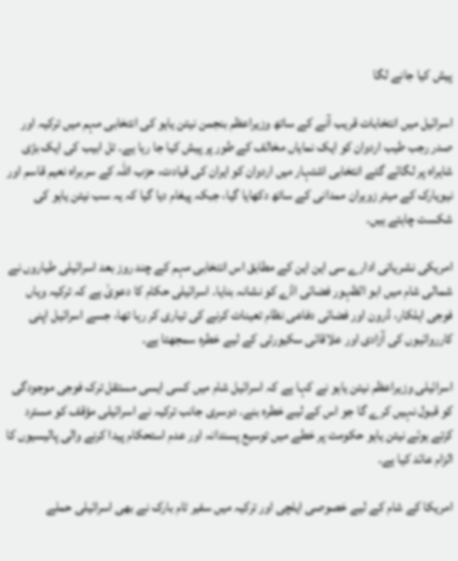پیش کیا جانے لگا

اسرائیل میں انتخابات قریب آنے کے ساتھ وزیراعظم بنجمن نیتن یاہو کی انتخابی مہم میں ترکیہ اور صدر رجب طیب اردوان کو ایک نمایاں مخالف کے طور پر پیش کیا جا رہا ہے۔ تل ابیب کی ایک بڑی شاہراہ پر لگائے گئے انتخابی اشتہار میں اردوان کو ایران کی قیادت، حزب اللہ کے سربراہ نعیم قاسم اور نیویارک کے میئر زوہران ممدانی کے ساتھ دکھایا گیا، جبکہ پیغام دیا گیا کہ یہ سب نیتن یاہو کی شکست چاہتے ہیں۔

امریکی نشریاتی ادارے سی این این کے مطابق اس انتخابی مہم کے چند روز بعد اسرائیلی طیاروں نے شمالی شام میں ابو الظہور فضائی اڈے کو نشانہ بنایا۔ اسرائیلی حکام کا دعویٰ ہے کہ ترکیہ وہاں فوجی اہلکار، ڈرون اور فضائی دفاعی نظام تعینات کرنے کی تیاری کر رہا تھا، جسے اسرائیل اپنی کارروائیوں کی آزادی اور علاقائی سکیورٹی کے لیے خطرہ سمجھتا ہے۔

اسرائیلی وزیراعظم نیتن یاہو نے کہا ہے کہ اسرائیل شام میں کسی ایسی مستقل ترک فوجی موجودگی کو قبول نہیں کرے گا جو اس کے لیے خطرہ بنے۔ دوسری جانب ترکیہ نے اسرائیلی مؤقف کو مسترد کرتے ہوئے نیتن یاہو حکومت پر خطے میں توسیع پسندانہ اور عدم استحکام پیدا کرنے والی پالیسیوں کا الزام عائد کیا ہے۔

امریکا کے شام کے لیے خصوصی ایلچی اور ترکیہ میں سفیر ٹام بارک نے بھی اسرائیلی حملے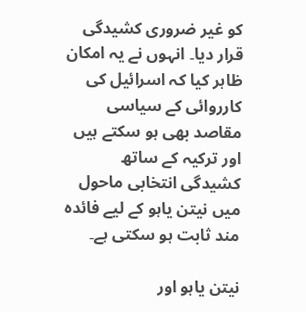کو غیر ضروری کشیدگی قرار دیا۔ انہوں نے یہ امکان ظاہر کیا کہ اسرائیل کی کارروائی کے سیاسی مقاصد بھی ہو سکتے ہیں اور ترکیہ کے ساتھ کشیدگی انتخابی ماحول میں نیتن یاہو کے لیے فائدہ مند ثابت ہو سکتی ہے۔

نیتن یاہو اور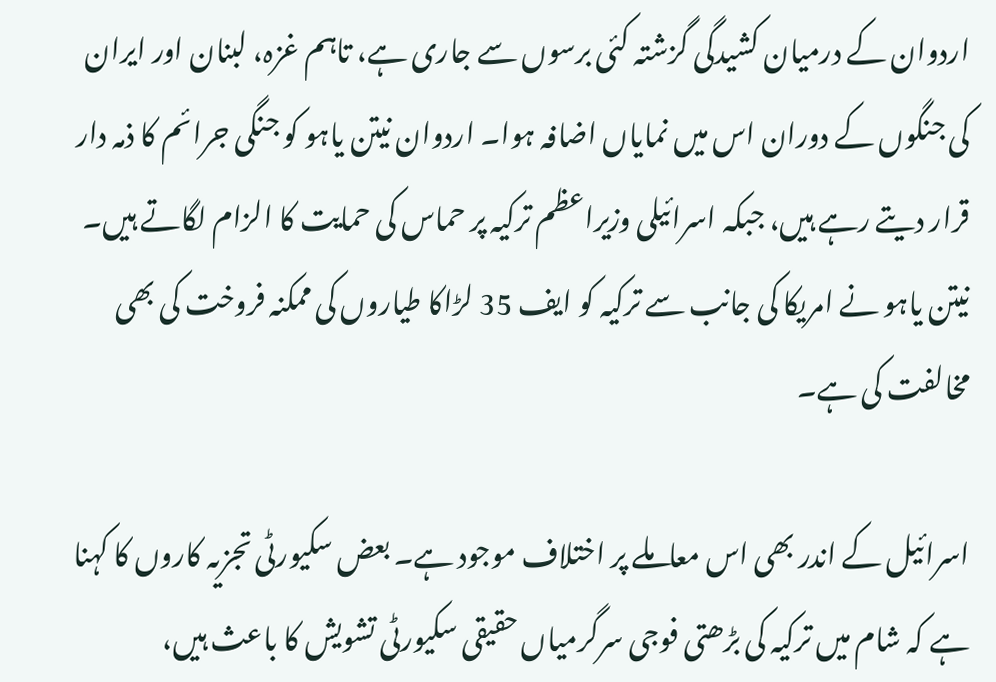اردوان کے درمیان کشیدگی گزشتہ کئی برسوں سے جاری ہے، تاہم غزہ، لبنان اور ایران کی جنگوں کے دوران اس میں نمایاں اضافہ ہوا۔ اردوان نیتن یاہو کو جنگی جرائم کا ذمہ دار قرار دیتے رہے ہیں، جبکہ اسرائیلی وزیراعظم ترکیہ پر حماس کی حمایت کا الزام لگاتے ہیں۔ نیتن یاہو نے امریکا کی جانب سے ترکیہ کو ایف 35 لڑاکا طیاروں کی ممکنہ فروخت کی بھی مخالفت کی ہے۔

اسرائیل کے اندر بھی اس معاملے پر اختلاف موجود ہے۔ بعض سکیورٹی تجزیہ کاروں کا کہنا ہے کہ شام میں ترکیہ کی بڑھتی فوجی سرگرمیاں حقیقی سکیورٹی تشویش کا باعث ہیں،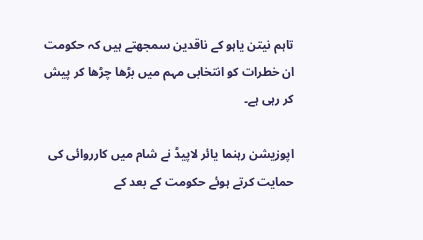تاہم نیتن یاہو کے ناقدین سمجھتے ہیں کہ حکومت ان خطرات کو انتخابی مہم میں بڑھا چڑھا کر پیش کر رہی ہے۔

اپوزیشن رہنما یائر لاپیڈ نے شام میں کارروائی کی حمایت کرتے ہوئے حکومت کے بعد کے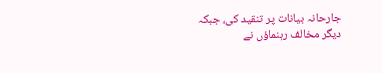جارحانہ بیانات پر تنقید کی، جبکہ دیگر مخالف رہنماؤں نے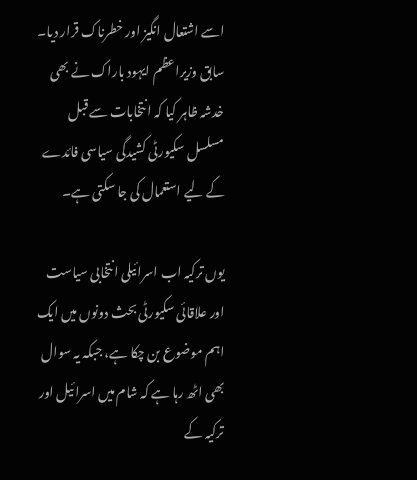اسے اشتعال انگیز اور خطرناک قرار دیا۔ سابق وزیراعظم ایہود باراک نے بھی خدشہ ظاہر کیا کہ انتخابات سے قبل مسلسل سکیورٹی کشیدگی سیاسی فائدے کے لیے استعمال کی جا سکتی ہے۔

یوں ترکیہ اب اسرائیلی انتخابی سیاست اور علاقائی سکیورٹی بحث دونوں میں ایک اہم موضوع بن چکا ہے، جبکہ یہ سوال بھی اٹھ رہا ہے کہ شام میں اسرائیل اور ترکیہ کے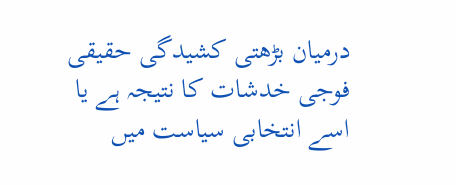درمیان بڑھتی کشیدگی حقیقی فوجی خدشات کا نتیجہ ہے یا اسے انتخابی سیاست میں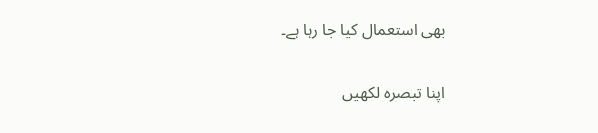بھی استعمال کیا جا رہا ہے۔

اپنا تبصرہ لکھیں